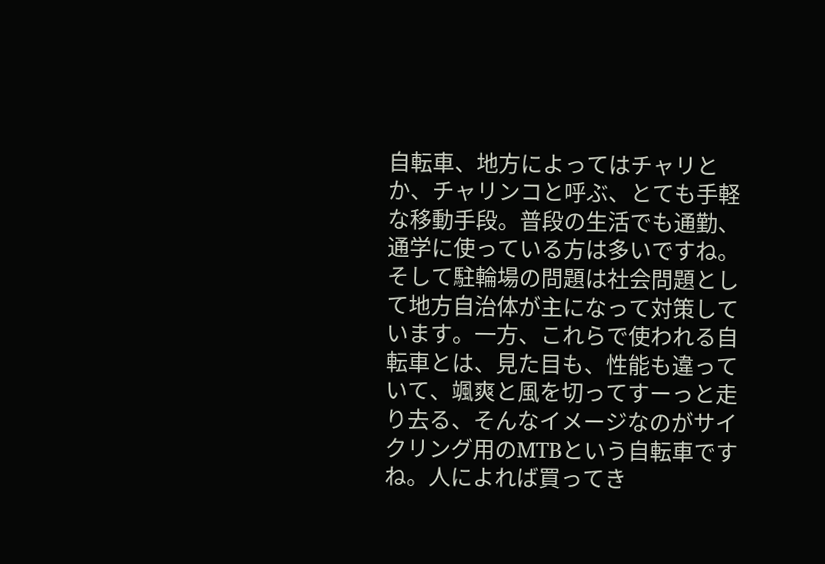自転車、地方によってはチャリとか、チャリンコと呼ぶ、とても手軽な移動手段。普段の生活でも通勤、通学に使っている方は多いですね。そして駐輪場の問題は社会問題として地方自治体が主になって対策しています。一方、これらで使われる自転車とは、見た目も、性能も違っていて、颯爽と風を切ってすーっと走り去る、そんなイメージなのがサイクリング用のMTBという自転車ですね。人によれば買ってき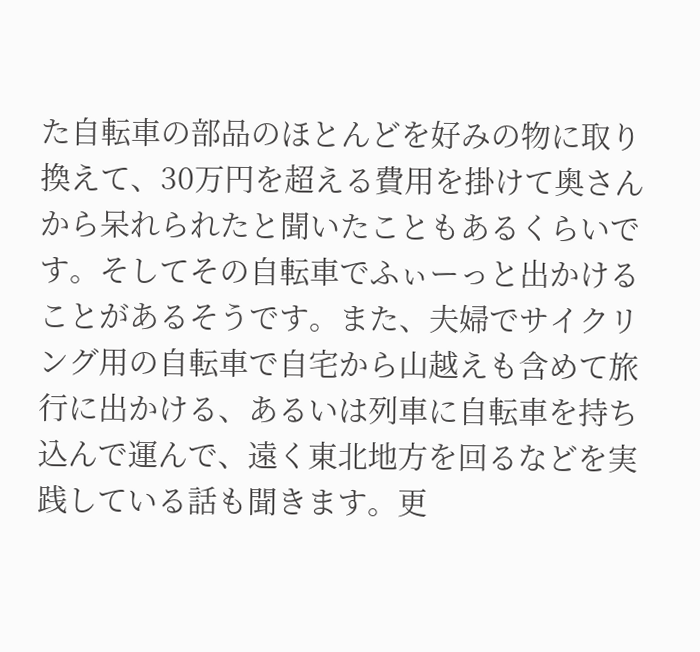た自転車の部品のほとんどを好みの物に取り換えて、30万円を超える費用を掛けて奥さんから呆れられたと聞いたこともあるくらいです。そしてその自転車でふぃーっと出かけることがあるそうです。また、夫婦でサイクリング用の自転車で自宅から山越えも含めて旅行に出かける、あるいは列車に自転車を持ち込んで運んで、遠く東北地方を回るなどを実践している話も聞きます。更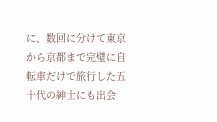に、数回に分けて東京から京都まで完璧に自転車だけで旅行した五十代の紳士にも出会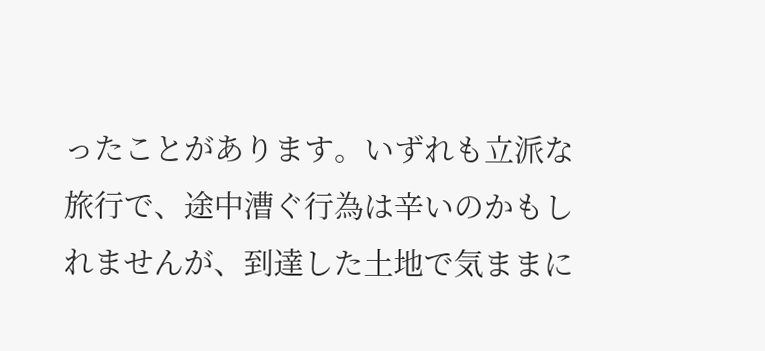ったことがあります。いずれも立派な旅行で、途中漕ぐ行為は辛いのかもしれませんが、到達した土地で気ままに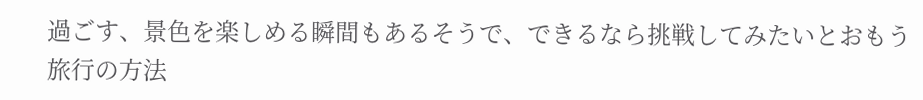過ごす、景色を楽しめる瞬間もあるそうで、できるなら挑戦してみたいとおもう旅行の方法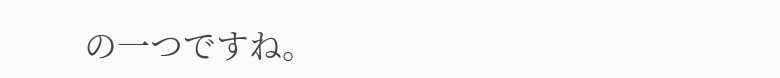の一つですね。